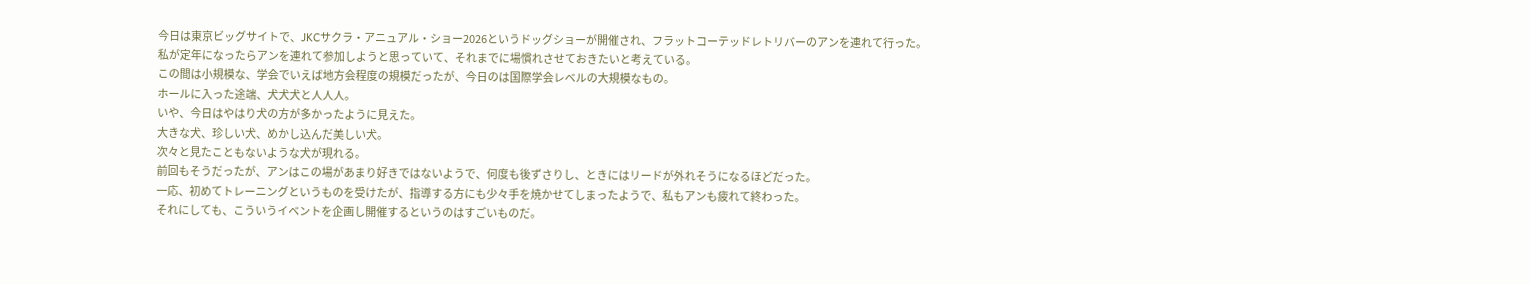今日は東京ビッグサイトで、JKCサクラ・アニュアル・ショー2026というドッグショーが開催され、フラットコーテッドレトリバーのアンを連れて行った。
私が定年になったらアンを連れて参加しようと思っていて、それまでに場慣れさせておきたいと考えている。
この間は小規模な、学会でいえば地方会程度の規模だったが、今日のは国際学会レベルの大規模なもの。
ホールに入った途端、犬犬犬と人人人。
いや、今日はやはり犬の方が多かったように見えた。
大きな犬、珍しい犬、めかし込んだ美しい犬。
次々と見たこともないような犬が現れる。
前回もそうだったが、アンはこの場があまり好きではないようで、何度も後ずさりし、ときにはリードが外れそうになるほどだった。
一応、初めてトレーニングというものを受けたが、指導する方にも少々手を焼かせてしまったようで、私もアンも疲れて終わった。
それにしても、こういうイベントを企画し開催するというのはすごいものだ。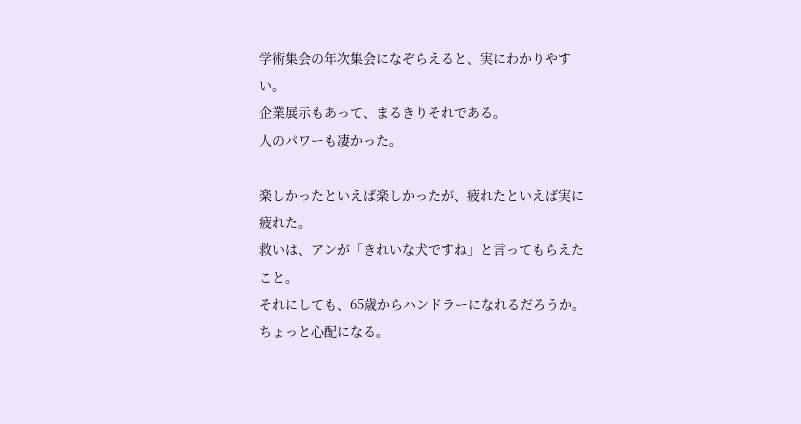学術集会の年次集会になぞらえると、実にわかりやすい。
企業展示もあって、まるきりそれである。
人のパワーも凄かった。

楽しかったといえば楽しかったが、疲れたといえば実に疲れた。
救いは、アンが「きれいな犬ですね」と言ってもらえたこと。
それにしても、65歳からハンドラーになれるだろうか。
ちょっと心配になる。